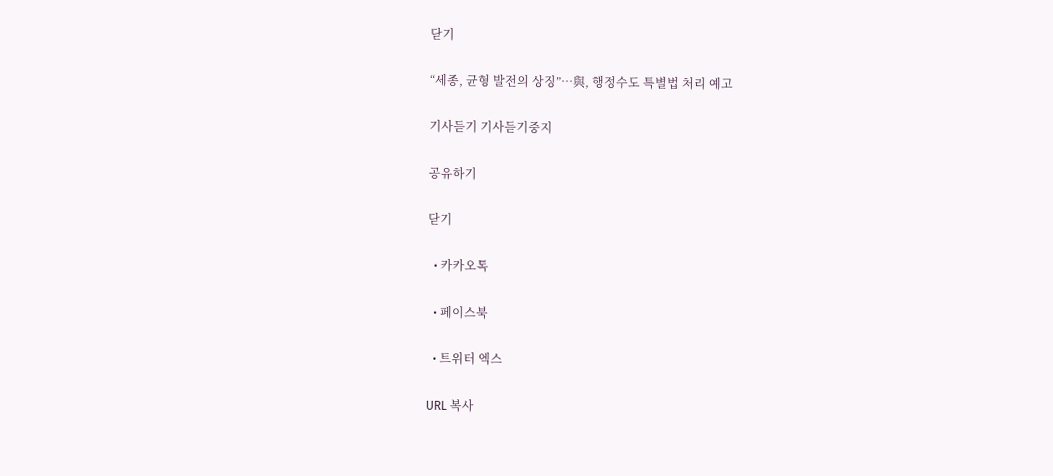닫기

“세종, 균형 발전의 상징”…與, 행정수도 특별법 처리 예고

기사듣기 기사듣기중지

공유하기

닫기

  • 카카오톡

  • 페이스북

  • 트위터 엑스

URL 복사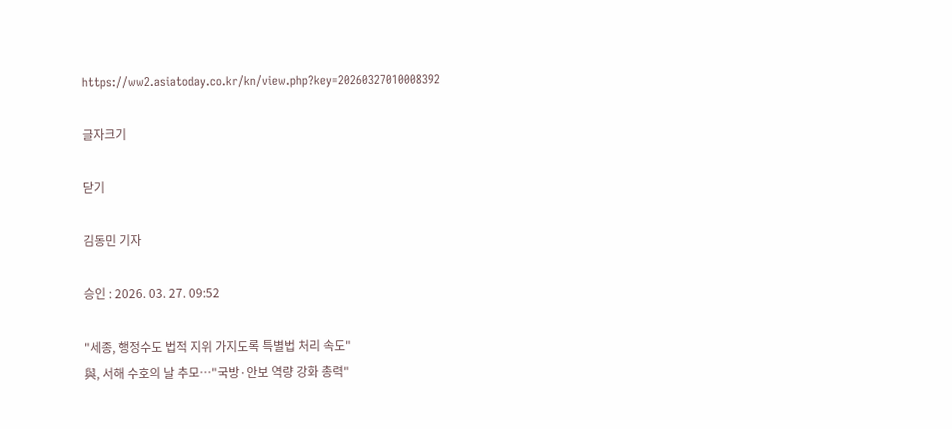https://ww2.asiatoday.co.kr/kn/view.php?key=20260327010008392

글자크기

닫기

김동민 기자

승인 : 2026. 03. 27. 09:52

"세종, 행정수도 법적 지위 가지도록 특별법 처리 속도"
與, 서해 수호의 날 추모…"국방·안보 역량 강화 총력"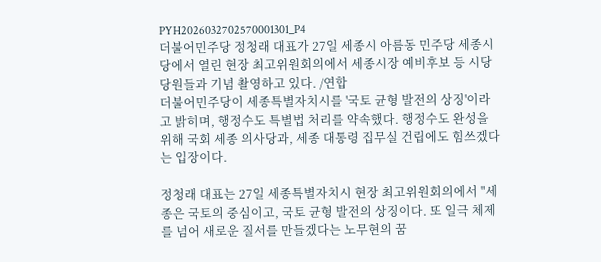PYH2026032702570001301_P4
더불어민주당 정청래 대표가 27일 세종시 아름동 민주당 세종시당에서 열린 현장 최고위원회의에서 세종시장 예비후보 등 시당 당원들과 기념 촬영하고 있다. /연합
더불어민주당이 세종특별자치시를 '국토 균형 발전의 상징'이라고 밝히며, 행정수도 특별법 처리를 약속했다. 행정수도 완성을 위해 국회 세종 의사당과, 세종 대통령 집무실 건립에도 힘쓰겠다는 입장이다.

정청래 대표는 27일 세종특별자치시 현장 최고위원회의에서 "세종은 국토의 중심이고, 국토 균형 발전의 상징이다. 또 일극 체제를 넘어 새로운 질서를 만들겠다는 노무현의 꿈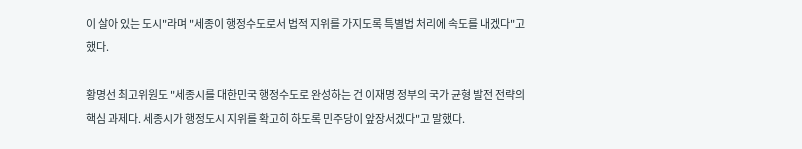이 살아 있는 도시"라며 "세종이 행정수도로서 법적 지위를 가지도록 특별법 처리에 속도를 내겠다"고 했다.

황명선 최고위원도 "세종시를 대한민국 행정수도로 완성하는 건 이재명 정부의 국가 균형 발전 전략의 핵심 과제다. 세종시가 행정도시 지위를 확고히 하도록 민주당이 앞장서겠다"고 말했다.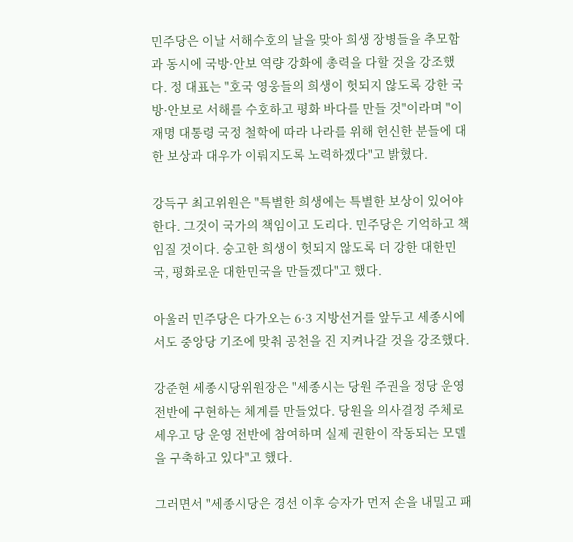민주당은 이날 서해수호의 날을 맞아 희생 장병들을 추모함과 동시에 국방·안보 역량 강화에 총력을 다할 것을 강조했다. 정 대표는 "호국 영웅들의 희생이 헛되지 않도록 강한 국방·안보로 서해를 수호하고 평화 바다를 만들 것"이라며 "이재명 대통령 국정 철학에 따라 나라를 위해 헌신한 분들에 대한 보상과 대우가 이뤄지도록 노력하겠다"고 밝혔다.

강득구 최고위원은 "특별한 희생에는 특별한 보상이 있어야 한다. 그것이 국가의 책임이고 도리다. 민주당은 기억하고 책임질 것이다. 숭고한 희생이 헛되지 않도록 더 강한 대한민국, 평화로운 대한민국을 만들겠다"고 했다.

아울러 민주당은 다가오는 6·3 지방선거를 앞두고 세종시에서도 중앙당 기조에 맞춰 공천을 진 지켜나갈 것을 강조했다.

강준현 세종시당위원장은 "세종시는 당원 주권을 정당 운영 전반에 구현하는 체계를 만들었다. 당원을 의사결정 주체로 세우고 당 운영 전반에 참여하며 실제 권한이 작동되는 모델을 구축하고 있다"고 했다.

그러면서 "세종시당은 경선 이후 승자가 먼저 손을 내밀고 패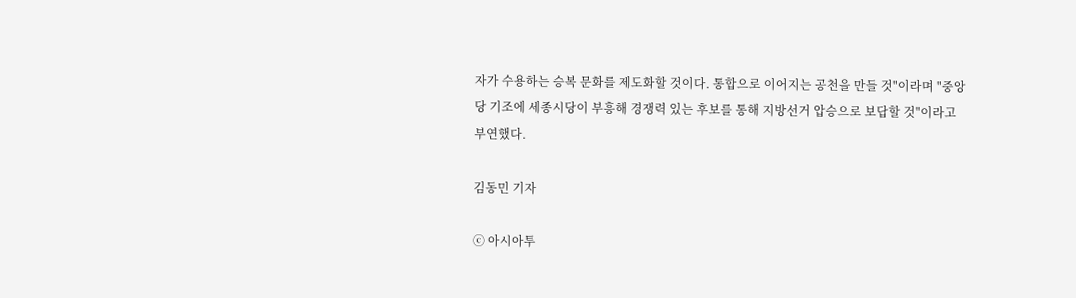자가 수용하는 승복 문화를 제도화할 것이다. 통합으로 이어지는 공천을 만들 것"이라며 "중앙당 기조에 세종시당이 부흥해 경쟁력 있는 후보를 통해 지방선거 압승으로 보답할 것"이라고 부연했다.

김동민 기자

ⓒ 아시아투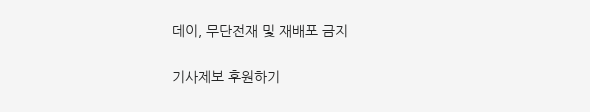데이, 무단전재 및 재배포 금지

기사제보 후원하기